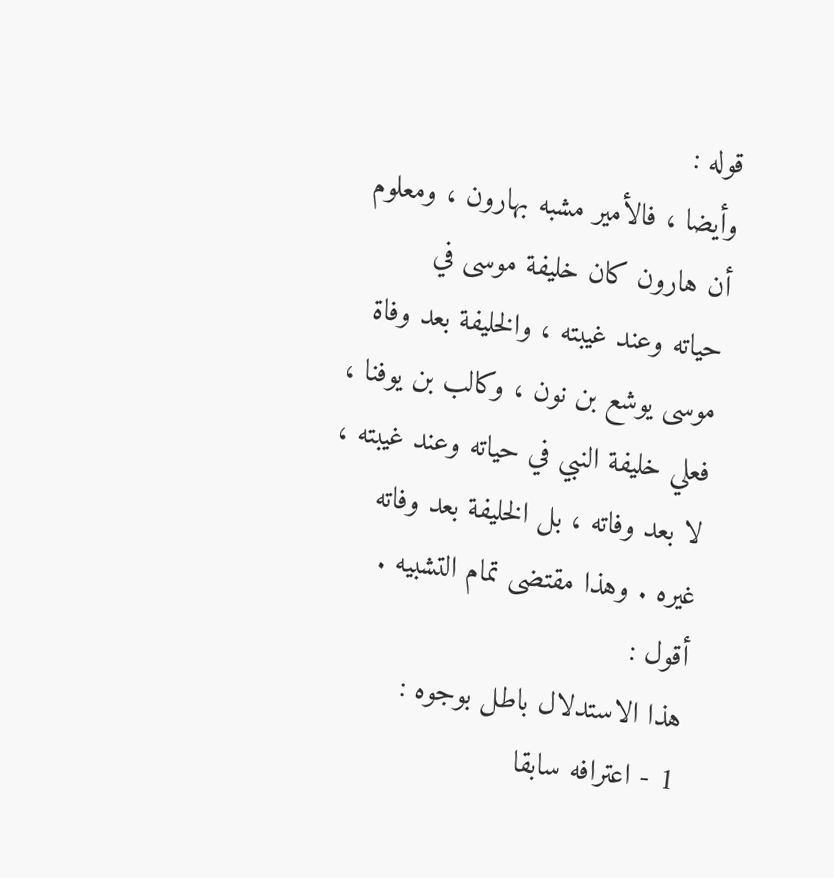قوله :
وأيضا ، فالأمير مشبه بهارون ، ومعلوم أن هارون كان خليفة موسى في
حياته وعند غيبته ، والخليفة بعد وفاة موسى يوشع بن نون ، وكالب بن يوفنا ،
فعلي خليفة النبي في حياته وعند غيبته ، لا بعد وفاته ، بل الخليفة بعد وفاته
غيره . وهذا مقتضى تمام التشبيه .
أقول :
هذا الاستدلال باطل بوجوه :
1 - اعترافه سابقا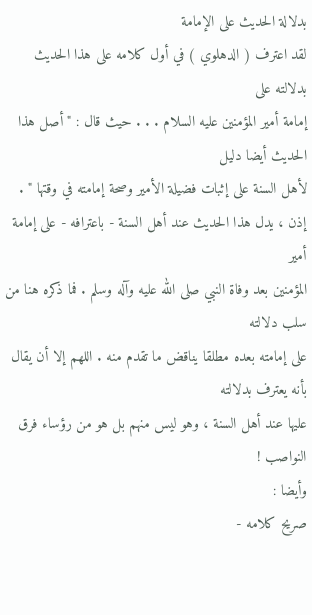بدلالة الحديث على الإمامة
لقد اعترف ( الدهلوي ) في أول كلامه على هذا الحديث بدلالته على
إمامة أمير المؤمنين عليه السلام . . . حيث قال : " أصل هذا الحديث أيضا دليل
لأهل السنة على إثبات فضيلة الأمير وصحة إمامته في وقتها " .
إذن ، يدل هذا الحديث عند أهل السنة - باعترافه - على إمامة أمير
المؤمنين بعد وفاة النبي صلى الله عليه وآله وسلم . فما ذكره هنا من سلب دلالته
على إمامته بعده مطلقا يناقض ما تقدم منه . اللهم إلا أن يقال بأنه يعترف بدلالته
عليها عند أهل السنة ، وهو ليس منهم بل هو من رؤساء فرق النواصب !
وأيضا :
صريح كلامه -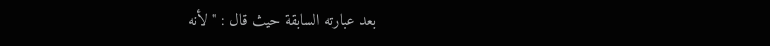بعد عبارته السابقة حيث قال : " لأنه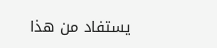يستفاد من هذا